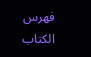فهرس الكتاب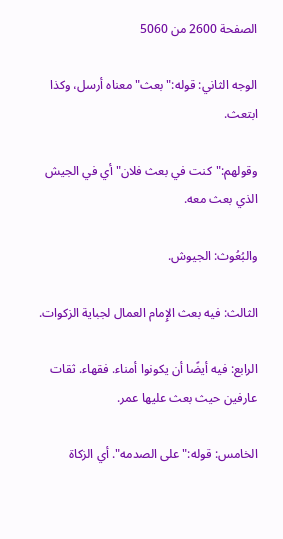الصفحة 2600 من 5060

الوجه الثاني: قوله:"بعث"معناه أرسل، وكذا ابتعث.

وقولهم:"كنت في بعث فلان"أي في الجيش الذي بعث معه.

والبُعُوث: الجيوش.

الثالث: فيه بعث الإِمام العمال لجباية الزكوات.

الرابع: فيه أيضًا أن يكونوا أمناء. فقهاء. ثقات عارفين حيث بعث عليها عمر.

الخامس: قوله:"على الصدمه". أي الزكاة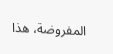المفروضة، هذا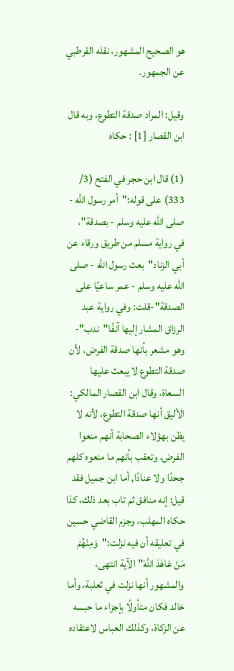هو الصحيح المشهور، نقله القرطبي عن الجمهور.

وقيل: المراد صدقة التطوع، وبه قال ابن القصار [1] : حكاه

(1) قال ابن حجر في الفتح (3/ 333) على قوله:"أمر رسول الله - صلى الله عليه وسلم - بصدقة"، في رواية مسلم من طريق ورقاء عن أبي الزناد"بعث رسول الله - صلى الله عليه وسلم - عمر ساعيًا على الصدقة"-قلت: وفي رواية عبد الرزاق المشار إليها آنفًا"ندب"- وهو مشعر بأنها صدقة الفرض، لأن صدقة التطوع لا يبعث عليها السعاة، وقال ابن القصار المالكي: الأليق أنها صدقة التطوع، لأنه لا يظن بهؤلاء الصحابة أنهم منعوا الفرض، وتعقب بأنهم ما منعوه كلهم جحدًا ولا عنادًا, أما ابن جميل فقد قيل: إنه منافق ثم تاب بعد ذلك، كذا حكاه المهلب، وجزم القاضي حسين في تعليقه أن فيه نزلت:"وَمِنْهُمْ مَنْ عَاهَدَ اللَّهَ"الآية انتهى، والمشهور أنها نزلت في ثعلبة، وأما خالد فكان متأولًا بإجزاء ما حبسه عن الزكاة، وكذلك العباس لاعتقاده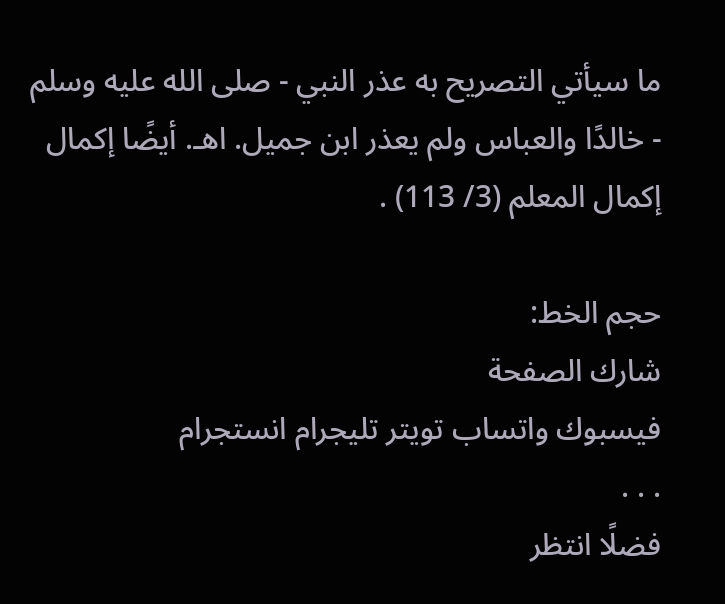ما سيأتي التصريح به عذر النبي - صلى الله عليه وسلم - خالدًا والعباس ولم يعذر ابن جميل. اهـ. أيضًا إكمال إكمال المعلم (3/ 113) .

حجم الخط:
شارك الصفحة
فيسبوك واتساب تويتر تليجرام انستجرام
. . .
فضلًا انتظر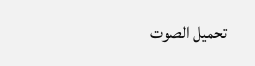تحميل الصوت